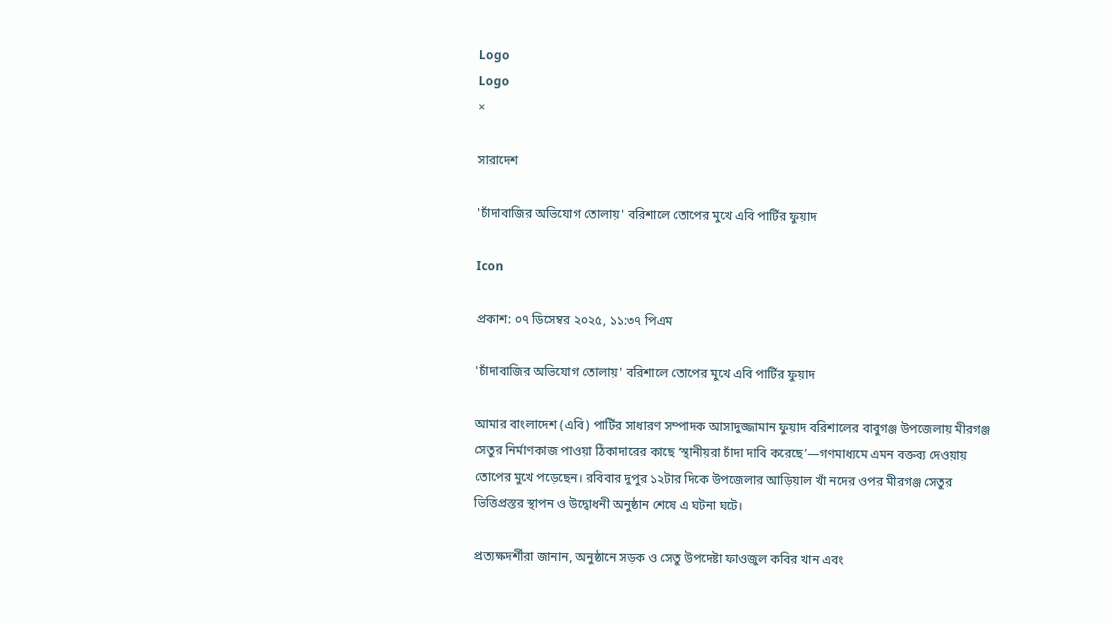Logo
Logo
×

সারাদেশ

'চাঁদাবাজির অভিযোগ তোলায়' বরিশালে তোপের মুখে এবি পার্টির ফুয়াদ

Icon

প্রকাশ: ০৭ ডিসেম্বর ২০২৫, ১১:৩৭ পিএম

'চাঁদাবাজির অভিযোগ তোলায়' বরিশালে তোপের মুখে এবি পার্টির ফুয়াদ

আমার বাংলাদেশ (এবি) পার্টির সাধারণ সম্পাদক আসাদুজ্জামান ফুয়াদ বরিশালের বাবুগঞ্জ উপজেলায় মীরগঞ্জ সেতুর নির্মাণকাজ পাওয়া ঠিকাদারের কাছে ‘স্থানীয়রা চাঁদা দাবি করেছে’—গণমাধ্যমে এমন বক্তব্য দেওয়ায় তোপের মুখে পড়েছেন। রবিবার দুপুর ১২টার দিকে উপজেলার আড়িয়াল খাঁ নদের ওপর মীরগঞ্জ সেতুর ভিত্তিপ্রস্তর স্থাপন ও উদ্বোধনী অনুষ্ঠান শেষে এ ঘটনা ঘটে।

প্রত্যক্ষদর্শীরা জানান, অনুষ্ঠানে সড়ক ও সেতু উপদেষ্টা ফাওজুল কবির খান এবং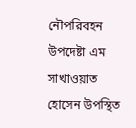নৌপরিবহন উপদেষ্টা এম সাখাওয়াত হোসেন উপস্থিত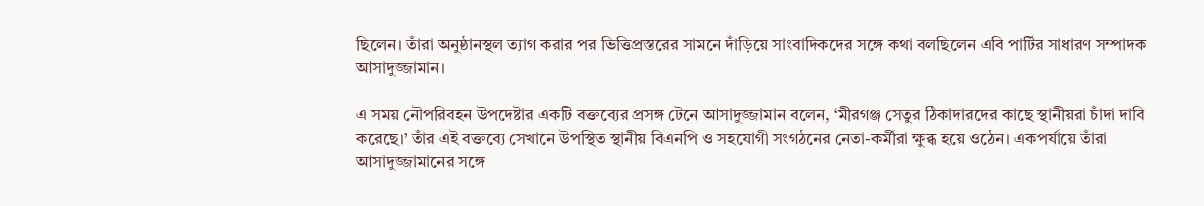ছিলেন। তাঁরা অনুষ্ঠানস্থল ত্যাগ করার পর ভিত্তিপ্রস্তরের সামনে দাঁড়িয়ে সাংবাদিকদের সঙ্গে কথা বলছিলেন এবি পার্টির সাধারণ সম্পাদক আসাদুজ্জামান।

এ সময় নৌপরিবহন উপদেষ্টার একটি বক্তব্যের প্রসঙ্গ টেনে আসাদুজ্জামান বলেন, ‘মীরগঞ্জ সেতুর ঠিকাদারদের কাছে স্থানীয়রা চাঁদা দাবি করেছে।’ তাঁর এই বক্তব্যে সেখানে উপস্থিত স্থানীয় বিএনপি ও সহযোগী সংগঠনের নেতা-কর্মীরা ক্ষুব্ধ হয়ে ওঠেন। একপর্যায়ে তাঁরা আসাদুজ্জামানের সঙ্গে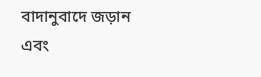বাদানুবাদে জড়ান এবং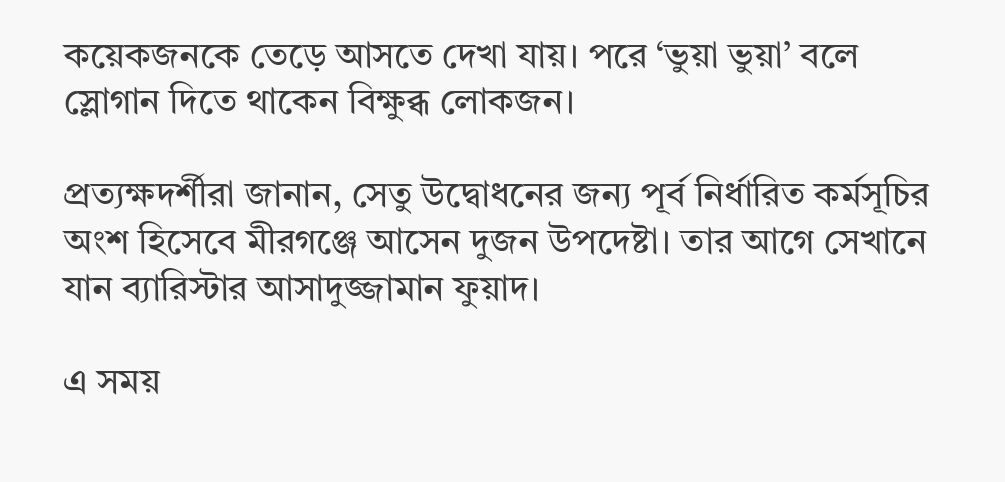কয়েকজনকে তেড়ে আসতে দেখা যায়। পরে ‘ভুয়া ভুয়া’ বলে স্লোগান দিতে থাকেন বিক্ষুব্ধ লোকজন।

প্রত্যক্ষদর্শীরা জানান, সেতু উদ্বোধনের জন্য পূর্ব নির্ধারিত কর্মসূচির অংশ হিসেবে মীরগঞ্জে আসেন দুজন উপদেষ্টা। তার আগে সেখানে যান ব্যারিস্টার আসাদুজ্জামান ফুয়াদ।

এ সময়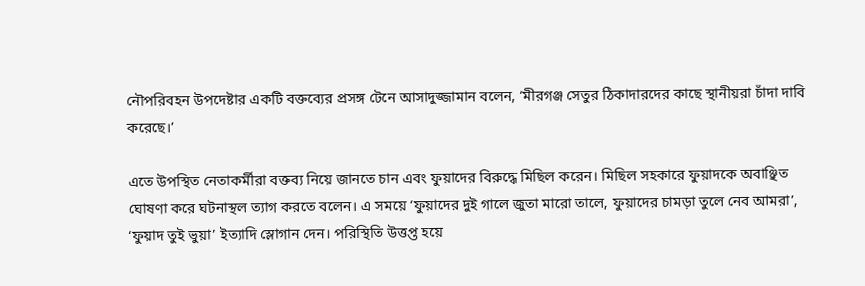নৌপরিবহন উপদেষ্টার একটি বক্তব্যের প্রসঙ্গ টেনে আসাদুজ্জামান বলেন, ‘মীরগঞ্জ সেতুর ঠিকাদারদের কাছে স্থানীয়রা চাঁদা দাবি করেছে।’

এতে উপস্থিত নেতাকর্মীরা বক্তব্য নিয়ে জানতে চান এবং ফুয়াদের বিরুদ্ধে মিছিল করেন। মিছিল সহকারে ফুয়াদকে অবাঞ্ছিত ঘোষণা করে ঘটনাস্থল ত্যাগ করতে বলেন। এ সময়ে ‘ফুয়াদের দুই গালে জুতা মারো তালে, ফুয়াদের চামড়া তুলে নেব আমরা’, ‘ফুয়াদ তুই ভুয়া’ ইত্যাদি স্লোগান দেন। পরিস্থিতি উত্তপ্ত হয়ে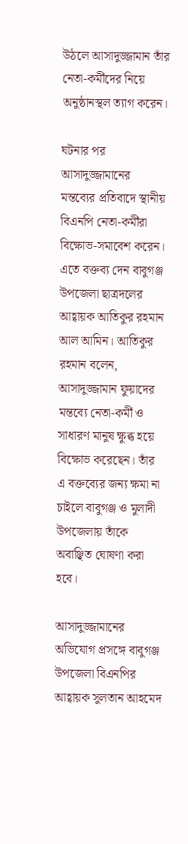উঠলে আসাদুজ্জামান তাঁর নেতা-কর্মীদের নিয়ে অনুষ্ঠানস্থল ত্যাগ করেন।

ঘটনার পর আসাদুজ্জামানের মন্তব্যের প্রতিবাদে স্থানীয় বিএনপি নেতা-কর্মীরা বিক্ষোভ-সমাবেশ করেন। এতে বক্তব্য দেন বাবুগঞ্জ উপজেলা ছাত্রদলের আহ্বায়ক আতিকুর রহমান আল আমিন। আতিকুর রহমান বলেন, আসাদুজ্জামান ফুয়াদের মন্তব্যে নেতা-কর্মী ও সাধারণ মানুষ ক্ষুব্ধ হয়ে বিক্ষোভ করেছেন। তাঁর এ বক্তব্যের জন্য ক্ষমা না চাইলে বাবুগঞ্জ ও মুলাদী উপজেলায় তাঁকে অবাঞ্ছিত ঘোষণা করা হবে।

আসাদুজ্জামানের অভিযোগ প্রসঙ্গে বাবুগঞ্জ উপজেলা বিএনপির আহ্বায়ক সুলতান আহমেদ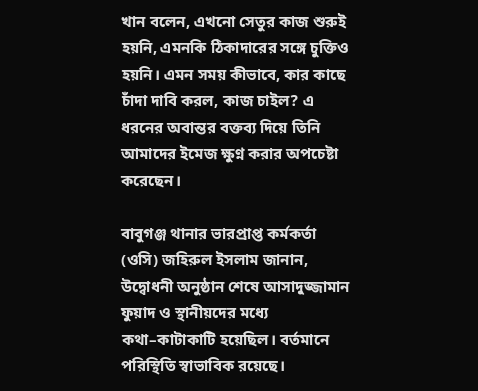খান বলেন, এখনো সেতুর কাজ শুরুই হয়নি, এমনকি ঠিকাদারের সঙ্গে চুক্তিও হয়নি। এমন সময় কীভাবে, কার কাছে চাঁদা দাবি করল, কাজ চাইল? এ ধরনের অবান্তর বক্তব্য দিয়ে তিনি আমাদের ইমেজ ক্ষুণ্ন করার অপচেষ্টা করেছেন।

বাবুগঞ্জ থানার ভারপ্রাপ্ত কর্মকর্তা (ওসি) জহিরুল ইসলাম জানান, উদ্বোধনী অনুষ্ঠান শেষে আসাদুজ্জামান ফুয়াদ ও স্থানীয়দের মধ্যে কথা–কাটাকাটি হয়েছিল। বর্তমানে পরিস্থিতি স্বাভাবিক রয়েছে।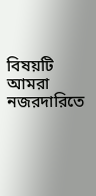বিষয়টি আমরা নজরদারিতে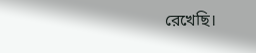রেখেছি।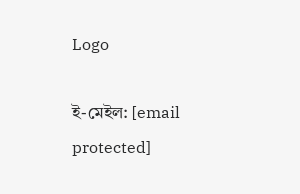Logo

ই-মেইল: [email protected]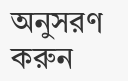অনুসরণ করুন